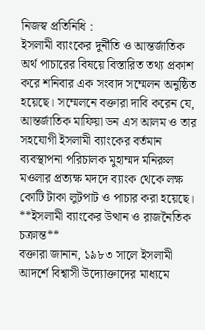নিজস্ব প্রতিনিধি :
ইসলামী ব্যাংকের দুর্নীতি ও আন্তর্জাতিক অর্থ পাচারের বিষয়ে বিস্তারিত তথ্য প্রকাশ করে শনিবার এক সংবাদ সম্মেলন অনুষ্ঠিত হয়েছে। সম্মেলনে বক্তারা দাবি করেন যে, আন্তর্জাতিক মাফিয়া ডন এস আলম ও তার সহযোগী ইসলামী ব্যাংকের বর্তমান ব্যবস্থাপনা পরিচালক মুহাম্মদ মনিরুল মওলার প্রত্যক্ষ মদদে ব্যাংক থেকে লক্ষ কোটি টাকা লুটপাট ও পাচার করা হয়েছে।
**ইসলামী ব্যাংকের উত্থান ও রাজনৈতিক চক্রান্ত**
বক্তারা জানান, ১৯৮৩ সালে ইসলামী আদর্শে বিশ্বাসী উদ্যোক্তাদের মাধ্যমে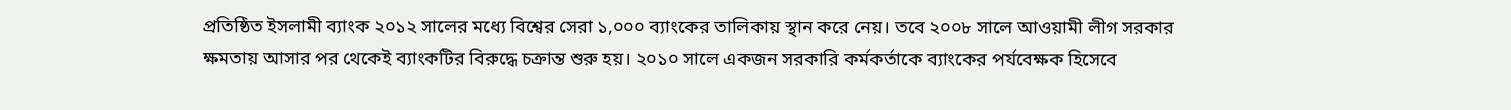প্রতিষ্ঠিত ইসলামী ব্যাংক ২০১২ সালের মধ্যে বিশ্বের সেরা ১,০০০ ব্যাংকের তালিকায় স্থান করে নেয়। তবে ২০০৮ সালে আওয়ামী লীগ সরকার ক্ষমতায় আসার পর থেকেই ব্যাংকটির বিরুদ্ধে চক্রান্ত শুরু হয়। ২০১০ সালে একজন সরকারি কর্মকর্তাকে ব্যাংকের পর্যবেক্ষক হিসেবে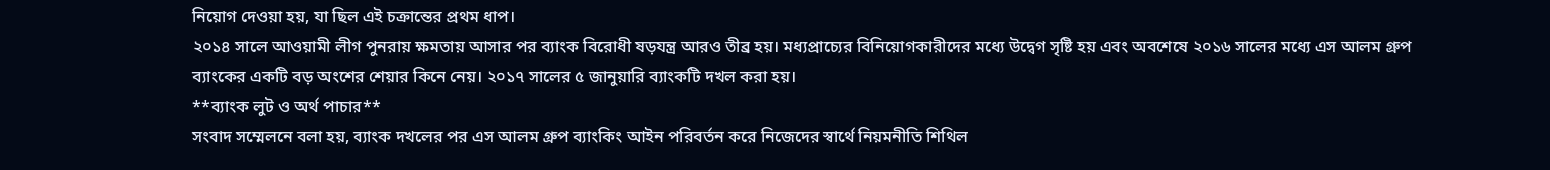নিয়োগ দেওয়া হয়, যা ছিল এই চক্রান্তের প্রথম ধাপ।
২০১৪ সালে আওয়ামী লীগ পুনরায় ক্ষমতায় আসার পর ব্যাংক বিরোধী ষড়যন্ত্র আরও তীব্র হয়। মধ্যপ্রাচ্যের বিনিয়োগকারীদের মধ্যে উদ্বেগ সৃষ্টি হয় এবং অবশেষে ২০১৬ সালের মধ্যে এস আলম গ্রুপ ব্যাংকের একটি বড় অংশের শেয়ার কিনে নেয়। ২০১৭ সালের ৫ জানুয়ারি ব্যাংকটি দখল করা হয়।
**ব্যাংক লুট ও অর্থ পাচার**
সংবাদ সম্মেলনে বলা হয়, ব্যাংক দখলের পর এস আলম গ্রুপ ব্যাংকিং আইন পরিবর্তন করে নিজেদের স্বার্থে নিয়মনীতি শিথিল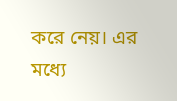করে নেয়। এর মধ্যে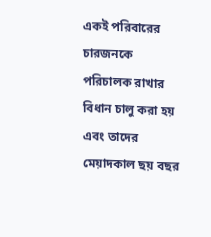একই পরিবারের চারজনকে পরিচালক রাখার বিধান চালু করা হয় এবং তাদের মেয়াদকাল ছয় বছর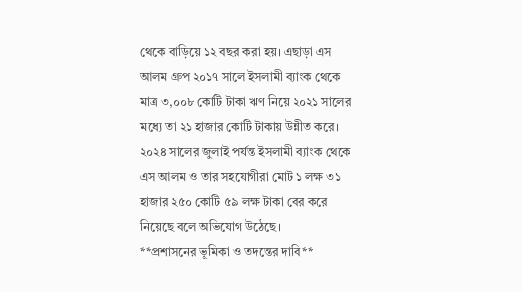থেকে বাড়িয়ে ১২ বছর করা হয়। এছাড়া এস আলম গ্রুপ ২০১৭ সালে ইসলামী ব্যাংক থেকে মাত্র ৩,০০৮ কোটি টাকা ঋণ নিয়ে ২০২১ সালের মধ্যে তা ২১ হাজার কোটি টাকায় উন্নীত করে।
২০২৪ সালের জুলাই পর্যন্ত ইসলামী ব্যাংক থেকে এস আলম ও তার সহযোগীরা মোট ১ লক্ষ ৩১ হাজার ২৫০ কোটি ৫৯ লক্ষ টাকা বের করে নিয়েছে বলে অভিযোগ উঠেছে।
**প্রশাসনের ভূমিকা ও তদন্তের দাবি**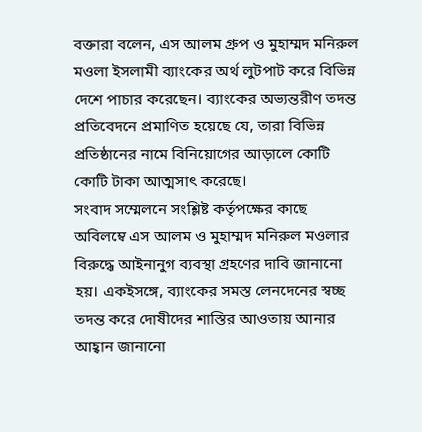বক্তারা বলেন, এস আলম গ্রুপ ও মুহাম্মদ মনিরুল মওলা ইসলামী ব্যাংকের অর্থ লুটপাট করে বিভিন্ন দেশে পাচার করেছেন। ব্যাংকের অভ্যন্তরীণ তদন্ত প্রতিবেদনে প্রমাণিত হয়েছে যে, তারা বিভিন্ন প্রতিষ্ঠানের নামে বিনিয়োগের আড়ালে কোটি কোটি টাকা আত্মসাৎ করেছে।
সংবাদ সম্মেলনে সংশ্লিষ্ট কর্তৃপক্ষের কাছে অবিলম্বে এস আলম ও মুহাম্মদ মনিরুল মওলার বিরুদ্ধে আইনানুগ ব্যবস্থা গ্রহণের দাবি জানানো হয়। একইসঙ্গে, ব্যাংকের সমস্ত লেনদেনের স্বচ্ছ তদন্ত করে দোষীদের শাস্তির আওতায় আনার আহ্বান জানানো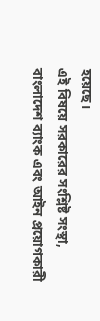হয়েছে।
এই বিষয়ে সরকারের সংশ্লিষ্ট সংস্থা, বাংলাদেশ ব্যাংক এবং আইন প্রয়োগকারী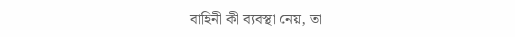বাহিনী কী ব্যবস্থা নেয়, তা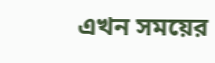এখন সময়ের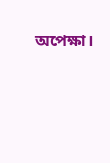অপেক্ষা।